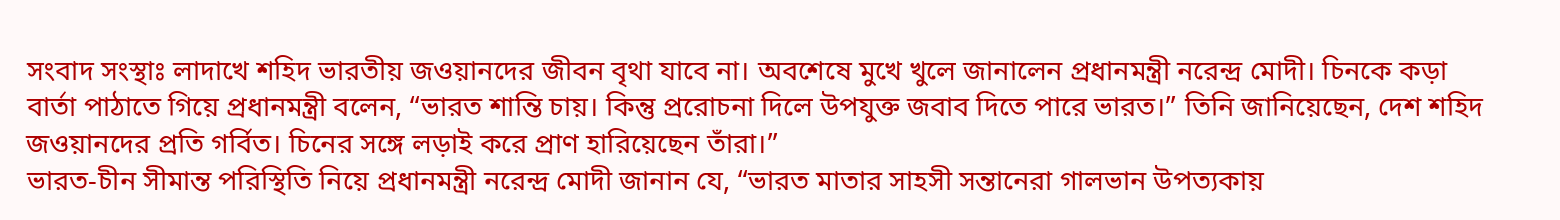সংবাদ সংস্থাঃ লাদাখে শহিদ ভারতীয় জওয়ানদের জীবন বৃথা যাবে না। অবশেষে মুখে খুলে জানালেন প্রধানমন্ত্রী নরেন্দ্র মোদী। চিনকে কড়া বার্তা পাঠাতে গিয়ে প্রধানমন্ত্রী বলেন, “ভারত শান্তি চায়। কিন্তু প্ররোচনা দিলে উপযুক্ত জবাব দিতে পারে ভারত।” তিনি জানিয়েছেন, দেশ শহিদ জওয়ানদের প্রতি গর্বিত। চিনের সঙ্গে লড়াই করে প্রাণ হারিয়েছেন তাঁরা।”
ভারত-চীন সীমান্ত পরিস্থিতি নিয়ে প্রধানমন্ত্রী নরেন্দ্র মোদী জানান যে, “ভারত মাতার সাহসী সন্তানেরা গালভান উপত্যকায়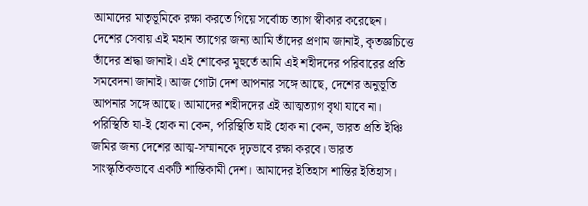আমাদের মাতৃভূমিকে রক্ষা করতে গিয়ে সর্বোচ্চ ত্যাগ স্বীকার করেছেন। দেশের সেবায় এই মহান ত্যাগের জন্য আমি তাঁদের প্রণাম জানাই, কৃতজ্ঞচিত্তে তাঁদের শ্রদ্ধা জানাই। এই শোকের মুহুর্তে আমি এই শহীদদের পরিবারের প্রতি সমবেদনা জানাই। আজ গোটা দেশ আপনার সঙ্গে আছে, দেশের অনুভূতি আপনার সঙ্গে আছে। আমাদের শহীদদের এই আত্মত্যাগ বৃথা যাবে না। পরিস্থিতি যা-ই হোক না কেন, পরিস্থিতি যাই হোক না কেন, ভারত প্রতি ইঞ্চি জমির জন্য দেশের আত্ম-সম্মানকে দৃঢ়ভাবে রক্ষা করবে। ভারত সাংস্কৃতিকভাবে একটি শান্তিকামী দেশ। আমাদের ইতিহাস শান্তির ইতিহাস।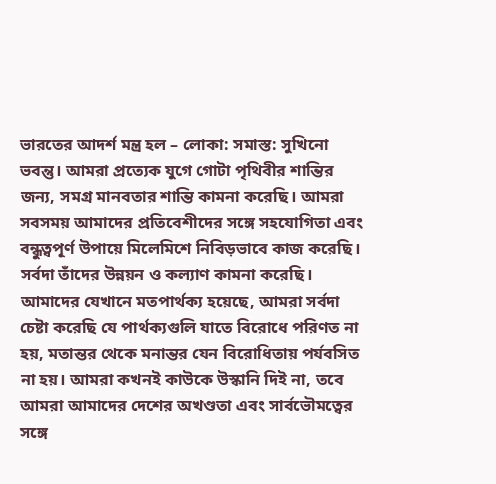ভারতের আদর্শ মন্ত্র হল – লোকা: সমাস্ত: সুখিনো ভবন্তু। আমরা প্রত্যেক যুগে গোটা পৃথিবীর শান্তির জন্য, সমগ্র মানবতার শান্তি কামনা করেছি। আমরা সবসময় আমাদের প্রতিবেশীদের সঙ্গে সহযোগিতা এবং বন্ধুত্বপূর্ণ উপায়ে মিলেমিশে নিবিড়ভাবে কাজ করেছি। সর্বদা তাঁদের উন্নয়ন ও কল্যাণ কামনা করেছি। আমাদের যেখানে মতপার্থক্য হয়েছে, আমরা সর্বদা চেষ্টা করেছি যে পার্থক্যগুলি যাতে বিরোধে পরিণত না হয়, মতান্তর থেকে মনান্তর যেন বিরোধিতায় পর্যবসিত না হয়। আমরা কখনই কাউকে উস্কানি দিই না, তবে আমরা আমাদের দেশের অখণ্ডতা এবং সার্বভৌমত্বের সঙ্গে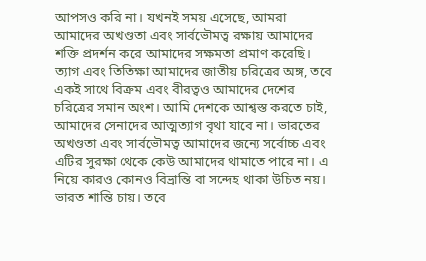আপসও করি না। যখনই সময় এসেছে, আমরা আমাদের অখণ্ডতা এবং সার্বভৌমত্ব রক্ষায় আমাদের শক্তি প্রদর্শন করে আমাদের সক্ষমতা প্রমাণ করেছি। ত্যাগ এবং তিতিক্ষা আমাদের জাতীয় চরিত্রের অঙ্গ, তবে একই সাথে বিক্রম এবং বীরত্বও আমাদের দেশের চরিত্রের সমান অংশ। আমি দেশকে আশ্বস্ত করতে চাই, আমাদের সেনাদের আত্মত্যাগ বৃথা যাবে না। ভারতের অখণ্ডতা এবং সার্বভৌমত্ব আমাদের জন্যে সর্বোচ্চ এবং এটির সুরক্ষা থেকে কেউ আমাদের থামাতে পারে না। এ নিয়ে কারও কোনও বিভ্রান্তি বা সন্দেহ থাকা উচিত নয়। ভারত শান্তি চায়। তবে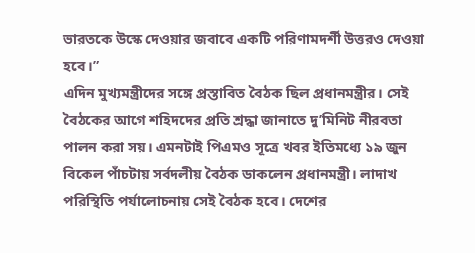ভারতকে উস্কে দেওয়ার জবাবে একটি পরিণামদর্শী উত্তরও দেওয়া হবে।”
এদিন মুখ্যমন্ত্রীদের সঙ্গে প্রস্তাবিত বৈঠক ছিল প্রধানমন্ত্রীর। সেই বৈঠকের আগে শহিদদের প্রতি শ্রদ্ধা জানাতে দু’মিনিট নীরবতা পালন করা সয়। এমনটাই পিএমও সূত্রে খবর ইতিমধ্যে ১৯ জুন বিকেল পাঁচটায় সর্বদলীয় বৈঠক ডাকলেন প্রধানমন্ত্রী। লাদাখ পরিস্থিতি পর্যালোচনায় সেই বৈঠক হবে। দেশের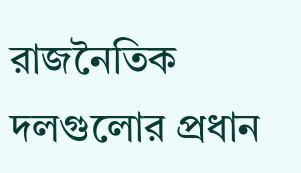রাজনৈতিক দলগুলোর প্রধান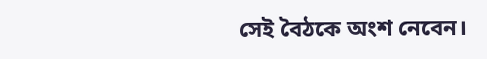সেই বৈঠকে অংশ নেবেন।